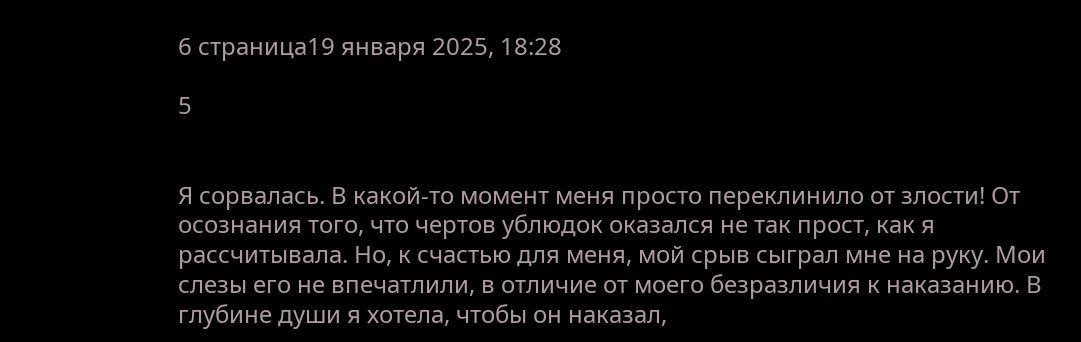6 страница19 января 2025, 18:28

5


Я сорвалась. В какой-то момент меня просто переклинило от злости! От осознания того, что чертов ублюдок оказался не так прост, как я рассчитывала. Но, к счастью для меня, мой срыв сыграл мне на руку. Мои слезы его не впечатлили, в отличие от моего безразличия к наказанию. В глубине души я хотела, чтобы он наказал,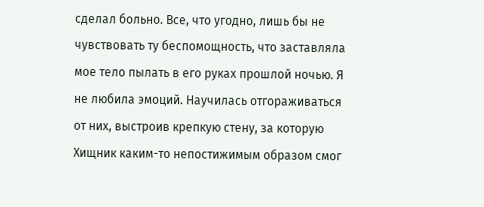сделал больно. Все, что угодно, лишь бы не чувствовать ту беспомощность, что заставляла мое тело пылать в его руках прошлой ночью. Я не любила эмоций. Научилась отгораживаться от них, выстроив крепкую стену, за которую Хищник каким-то непостижимым образом смог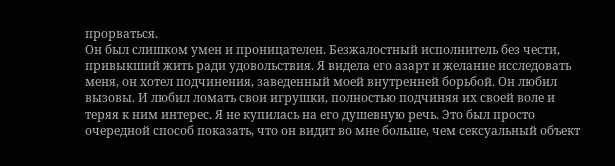прорваться.
Он был слишком умен и проницателен. Безжалостный исполнитель без чести, привыкший жить ради удовольствия. Я видела его азарт и желание исследовать меня, он хотел подчинения, заведенный моей внутренней борьбой. Он любил вызовы. И любил ломать свои игрушки, полностью подчиняя их своей воле и теряя к ним интерес. Я не купилась на его душевную речь. Это был просто очередной способ показать, что он видит во мне больше, чем сексуальный объект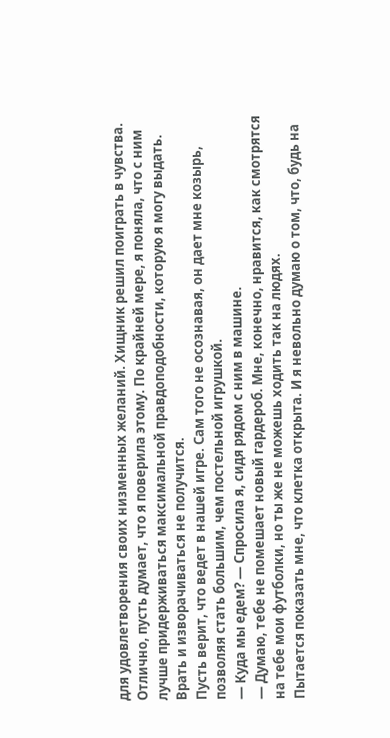для удовлетворения своих низменных желаний. Хищник решил поиграть в чувства. Отлично, пусть думает, что я поверила этому. По крайней мере, я поняла, что с ним лучше придерживаться максимальной правдоподобности, которую я могу выдать. Врать и изворачиваться не получится.
Пусть верит, что ведет в нашей игре. Сам того не осознавая, он дает мне козырь, позволяя стать большим, чем постельной игрушкой.
— Куда мы едем? — Спросила я, сидя рядом с ним в машине.
— Думаю, тебе не помешает новый гардероб. Мне, конечно, нравится, как смотрятся на тебе мои футболки, но ты же не можешь ходить так на людях.
Пытается показать мне, что клетка открыта. И я невольно думаю о том, что, будь на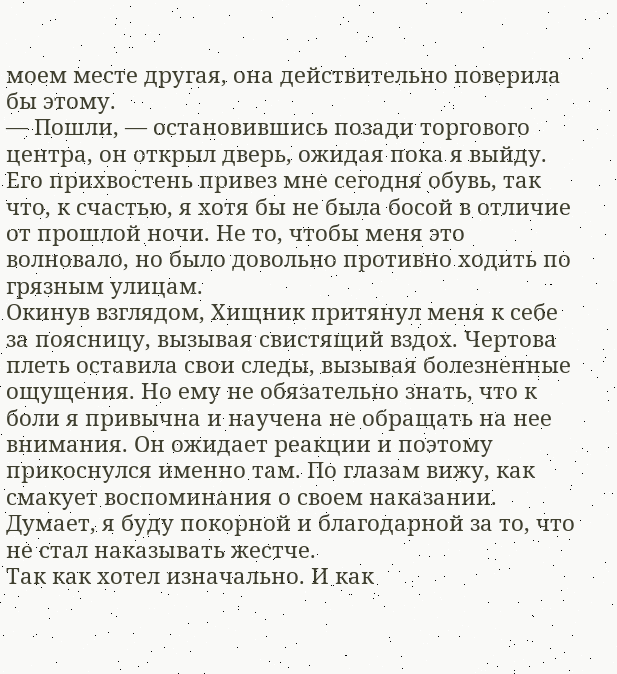моем месте другая, она действительно поверила бы этому.
— Пошли, — остановившись позади торгового центра, он открыл дверь, ожидая пока я выйду.
Его прихвостень привез мне сегодня обувь, так что, к счастью, я хотя бы не была босой в отличие от прошлой ночи. Не то, чтобы меня это волновало, но было довольно противно ходить по грязным улицам.
Окинув взглядом, Хищник притянул меня к себе за поясницу, вызывая свистящий вздох. Чертова плеть оставила свои следы, вызывая болезненные ощущения. Но ему не обязательно знать, что к боли я привычна и научена не обращать на нее внимания. Он ожидает реакции и поэтому прикоснулся именно там. По глазам вижу, как смакует воспоминания о своем наказании. Думает, я буду покорной и благодарной за то, что не стал наказывать жестче.
Так как хотел изначально. И как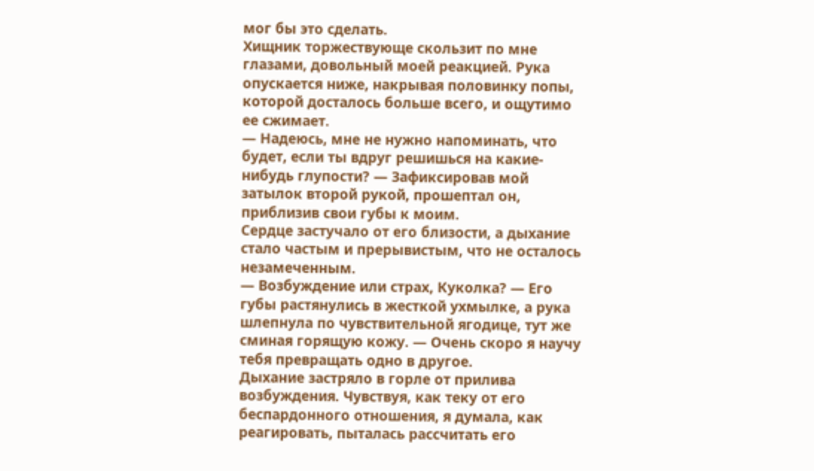мог бы это сделать.
Хищник торжествующе скользит по мне глазами, довольный моей реакцией. Рука опускается ниже, накрывая половинку попы, которой досталось больше всего, и ощутимо ее сжимает.
— Надеюсь, мне не нужно напоминать, что будет, если ты вдруг решишься на какие-нибудь глупости? — Зафиксировав мой затылок второй рукой, прошептал он, приблизив свои губы к моим.
Сердце застучало от его близости, а дыхание стало частым и прерывистым, что не осталось незамеченным.
— Возбуждение или страх, Куколка? — Его губы растянулись в жесткой ухмылке, а рука шлепнула по чувствительной ягодице, тут же сминая горящую кожу. — Очень скоро я научу тебя превращать одно в другое.
Дыхание застряло в горле от прилива возбуждения. Чувствуя, как теку от его беспардонного отношения, я думала, как реагировать, пыталась рассчитать его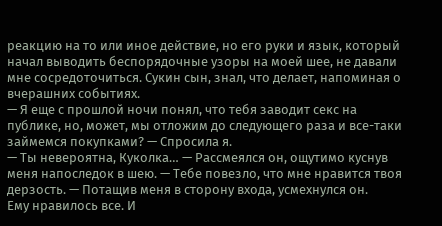реакцию на то или иное действие, но его руки и язык, который начал выводить беспорядочные узоры на моей шее, не давали мне сосредоточиться. Сукин сын, знал, что делает, напоминая о вчерашних событиях.
— Я еще с прошлой ночи понял, что тебя заводит секс на публике, но, может, мы отложим до следующего раза и все-таки займемся покупками? — Спросила я.
— Ты невероятна, Куколка… — Рассмеялся он, ощутимо куснув меня напоследок в шею. — Тебе повезло, что мне нравится твоя дерзость. — Потащив меня в сторону входа, усмехнулся он.
Ему нравилось все. И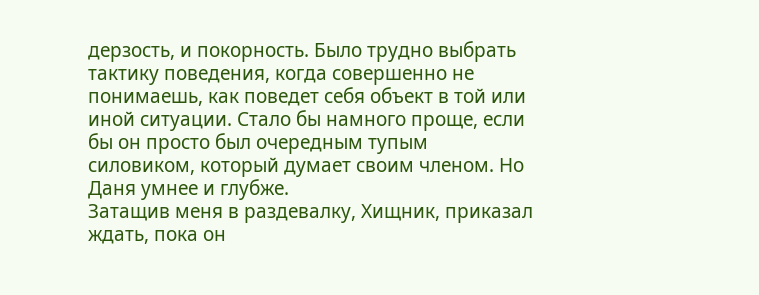дерзость, и покорность. Было трудно выбрать тактику поведения, когда совершенно не понимаешь, как поведет себя объект в той или иной ситуации. Стало бы намного проще, если бы он просто был очередным тупым силовиком, который думает своим членом. Но Даня умнее и глубже.
Затащив меня в раздевалку, Хищник, приказал ждать, пока он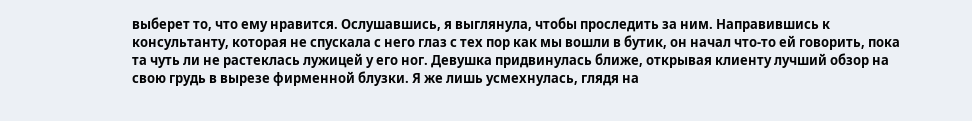выберет то, что ему нравится. Ослушавшись, я выглянула, чтобы проследить за ним. Направившись к консультанту, которая не спускала с него глаз с тех пор как мы вошли в бутик, он начал что-то ей говорить, пока та чуть ли не растеклась лужицей у его ног. Девушка придвинулась ближе, открывая клиенту лучший обзор на свою грудь в вырезе фирменной блузки. Я же лишь усмехнулась, глядя на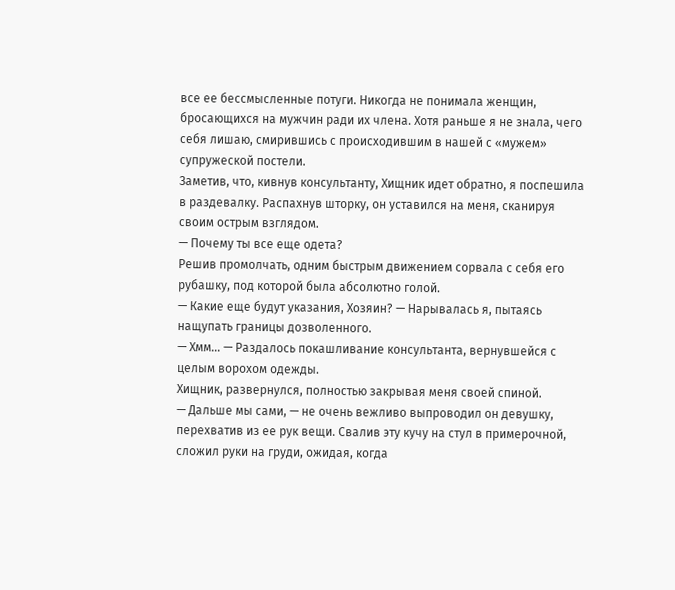все ее бессмысленные потуги. Никогда не понимала женщин, бросающихся на мужчин ради их члена. Хотя раньше я не знала, чего себя лишаю, смирившись с происходившим в нашей с «мужем» супружеской постели.
Заметив, что, кивнув консультанту, Хищник идет обратно, я поспешила в раздевалку. Распахнув шторку, он уставился на меня, сканируя своим острым взглядом.
— Почему ты все еще одета?
Решив промолчать, одним быстрым движением сорвала с себя его рубашку, под которой была абсолютно голой.
— Какие еще будут указания, Хозяин? — Нарывалась я, пытаясь нащупать границы дозволенного.
— Хмм… — Раздалось покашливание консультанта, вернувшейся с целым ворохом одежды.
Хищник, развернулся, полностью закрывая меня своей спиной.
— Дальше мы сами, — не очень вежливо выпроводил он девушку, перехватив из ее рук вещи. Свалив эту кучу на стул в примерочной, сложил руки на груди, ожидая, когда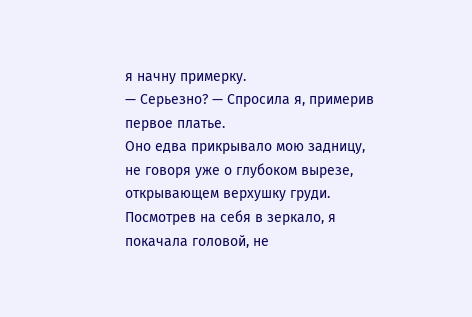я начну примерку.
— Серьезно? — Спросила я, примерив первое платье.
Оно едва прикрывало мою задницу, не говоря уже о глубоком вырезе, открывающем верхушку груди. Посмотрев на себя в зеркало, я покачала головой, не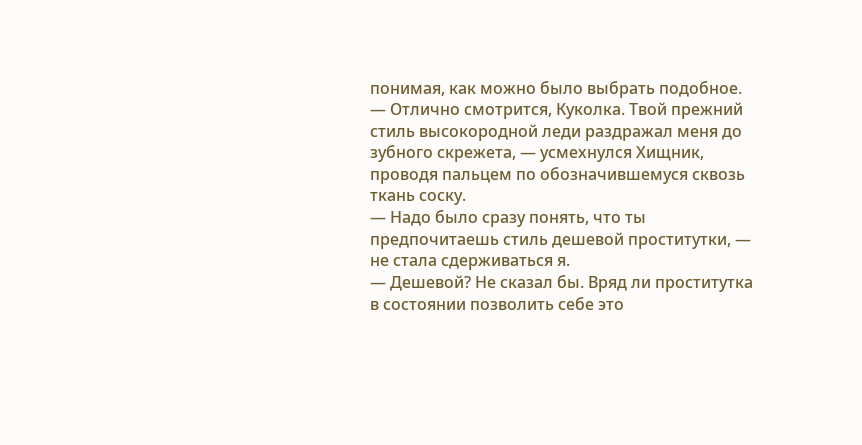понимая, как можно было выбрать подобное.
— Отлично смотрится, Куколка. Твой прежний стиль высокородной леди раздражал меня до зубного скрежета, — усмехнулся Хищник, проводя пальцем по обозначившемуся сквозь ткань соску.
— Надо было сразу понять, что ты предпочитаешь стиль дешевой проститутки, — не стала сдерживаться я.
— Дешевой? Не сказал бы. Вряд ли проститутка в состоянии позволить себе это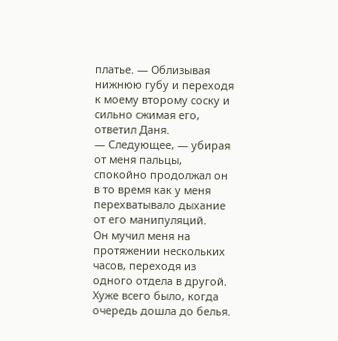платье. — Облизывая нижнюю губу и переходя к моему второму соску и сильно сжимая его, ответил Даня.
— Следующее, — убирая от меня пальцы, спокойно продолжал он в то время как у меня перехватывало дыхание от его манипуляций.
Он мучил меня на протяжении нескольких часов, переходя из одного отдела в другой. Хуже всего было, когда очередь дошла до белья.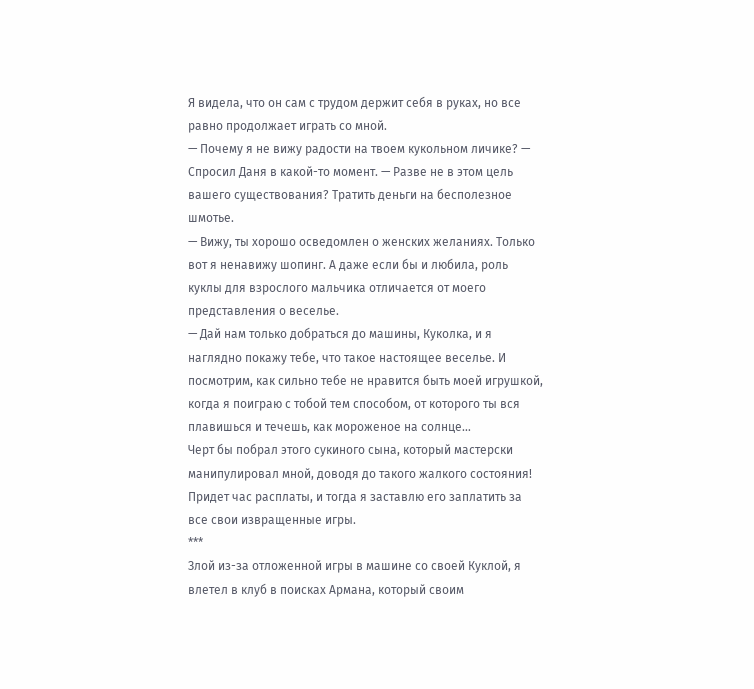Я видела, что он сам с трудом держит себя в руках, но все равно продолжает играть со мной.
— Почему я не вижу радости на твоем кукольном личике? — Спросил Даня в какой-то момент. — Разве не в этом цель вашего существования? Тратить деньги на бесполезное шмотье.
— Вижу, ты хорошо осведомлен о женских желаниях. Только вот я ненавижу шопинг. А даже если бы и любила, роль куклы для взрослого мальчика отличается от моего представления о веселье.
— Дай нам только добраться до машины, Куколка, и я наглядно покажу тебе, что такое настоящее веселье. И посмотрим, как сильно тебе не нравится быть моей игрушкой, когда я поиграю с тобой тем способом, от которого ты вся плавишься и течешь, как мороженое на солнце…
Черт бы побрал этого сукиного сына, который мастерски манипулировал мной, доводя до такого жалкого состояния! Придет час расплаты, и тогда я заставлю его заплатить за все свои извращенные игры.
***
Злой из-за отложенной игры в машине со своей Куклой, я влетел в клуб в поисках Армана, который своим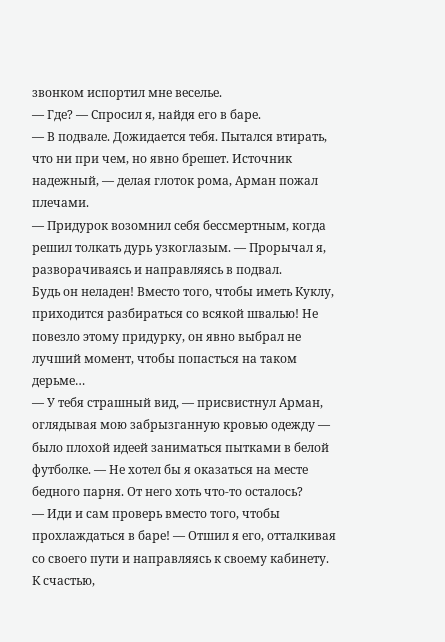звонком испортил мне веселье.
— Где? — Спросил я, найдя его в баре.
— В подвале. Дожидается тебя. Пытался втирать, что ни при чем, но явно брешет. Источник надежный, — делая глоток рома, Арман пожал плечами.
— Придурок возомнил себя бессмертным, когда решил толкать дурь узкоглазым. — Прорычал я, разворачиваясь и направляясь в подвал.
Будь он неладен! Вместо того, чтобы иметь Куклу, приходится разбираться со всякой швалью! Не повезло этому придурку, он явно выбрал не лучший момент, чтобы попасться на таком дерьме…
— У тебя страшный вид, — присвистнул Арман, оглядывая мою забрызганную кровью одежду — было плохой идеей заниматься пытками в белой футболке. — Не хотел бы я оказаться на месте бедного парня. От него хоть что-то осталось?
— Иди и сам проверь вместо того, чтобы прохлаждаться в баре! — Отшил я его, отталкивая со своего пути и направляясь к своему кабинету.
К счастью,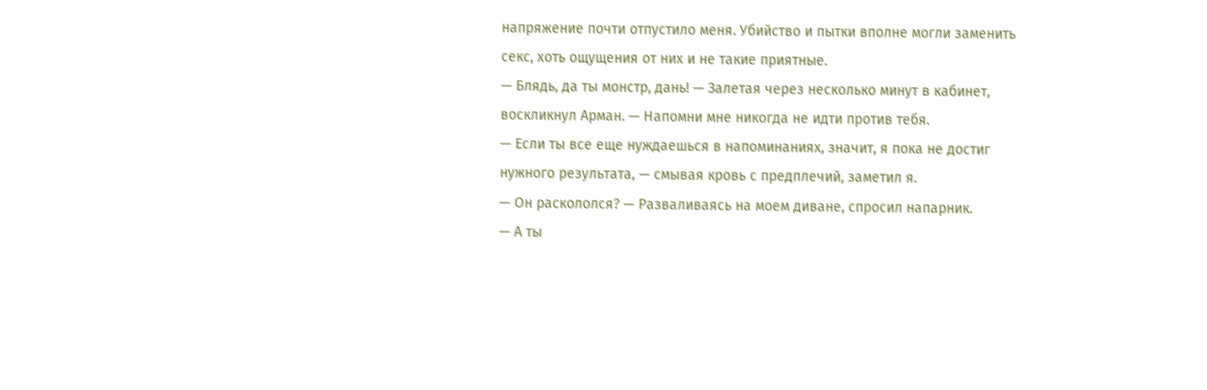напряжение почти отпустило меня. Убийство и пытки вполне могли заменить секс, хоть ощущения от них и не такие приятные.
— Блядь, да ты монстр, дань! — Залетая через несколько минут в кабинет, воскликнул Арман. — Напомни мне никогда не идти против тебя.
— Если ты все еще нуждаешься в напоминаниях, значит, я пока не достиг нужного результата, — смывая кровь с предплечий, заметил я.
— Он раскололся? — Разваливаясь на моем диване, спросил напарник.
— А ты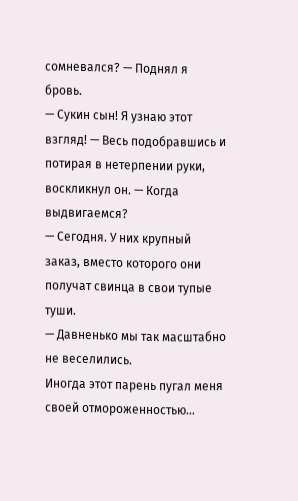сомневался? — Поднял я бровь.
— Сукин сын! Я узнаю этот взгляд! — Весь подобравшись и потирая в нетерпении руки, воскликнул он. — Когда выдвигаемся?
— Сегодня. У них крупный заказ, вместо которого они получат свинца в свои тупые туши.
— Давненько мы так масштабно не веселились.
Иногда этот парень пугал меня своей отмороженностью…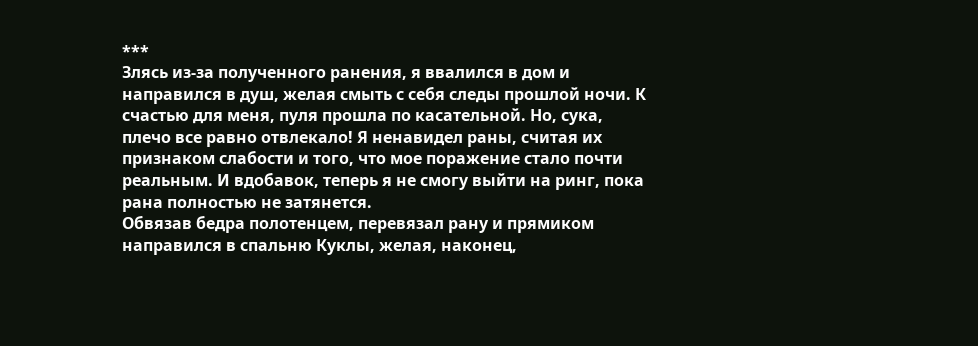***
Злясь из-за полученного ранения, я ввалился в дом и направился в душ, желая смыть с себя следы прошлой ночи. К счастью для меня, пуля прошла по касательной. Но, сука, плечо все равно отвлекало! Я ненавидел раны, считая их признаком слабости и того, что мое поражение стало почти реальным. И вдобавок, теперь я не смогу выйти на ринг, пока рана полностью не затянется.
Обвязав бедра полотенцем, перевязал рану и прямиком направился в спальню Куклы, желая, наконец,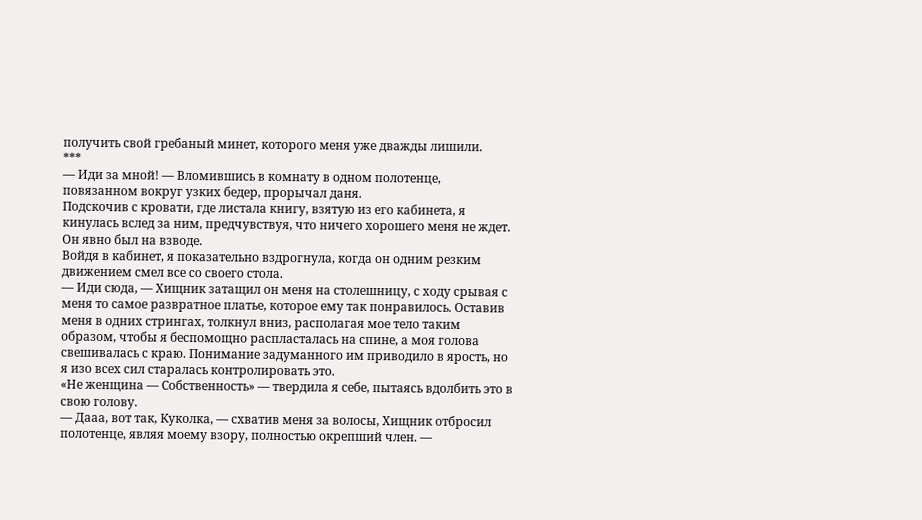получить свой гребаный минет, которого меня уже дважды лишили.
***
— Иди за мной! — Вломившись в комнату в одном полотенце, повязанном вокруг узких бедер, прорычал даня.
Подскочив с кровати, где листала книгу, взятую из его кабинета, я кинулась вслед за ним, предчувствуя, что ничего хорошего меня не ждет. Он явно был на взводе.
Войдя в кабинет, я показательно вздрогнула, когда он одним резким движением смел все со своего стола.
— Иди сюда, — Хищник затащил он меня на столешницу, с ходу срывая с меня то самое развратное платье, которое ему так понравилось. Оставив меня в одних стрингах, толкнул вниз, располагая мое тело таким образом, чтобы я беспомощно распласталась на спине, а моя голова свешивалась с краю. Понимание задуманного им приводило в ярость, но я изо всех сил старалась контролировать это.
«Не женщина — Собственность» — твердила я себе, пытаясь вдолбить это в свою голову.
— Дааа, вот так, Куколка, — схватив меня за волосы, Хищник отбросил полотенце, являя моему взору, полностью окрепший член. —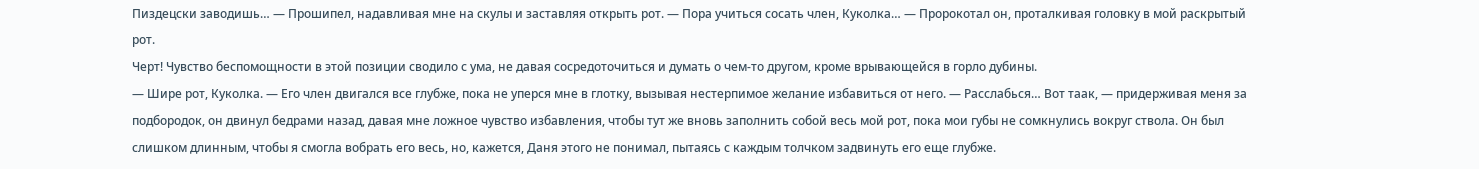Пиздецски заводишь… — Прошипел, надавливая мне на скулы и заставляя открыть рот. — Пора учиться сосать член, Куколка… — Пророкотал он, проталкивая головку в мой раскрытый рот.
Черт! Чувство беспомощности в этой позиции сводило с ума, не давая сосредоточиться и думать о чем-то другом, кроме врывающейся в горло дубины.
— Шире рот, Куколка. — Его член двигался все глубже, пока не уперся мне в глотку, вызывая нестерпимое желание избавиться от него. — Расслабься… Вот таак, — придерживая меня за подбородок, он двинул бедрами назад, давая мне ложное чувство избавления, чтобы тут же вновь заполнить собой весь мой рот, пока мои губы не сомкнулись вокруг ствола. Он был слишком длинным, чтобы я смогла вобрать его весь, но, кажется, Даня этого не понимал, пытаясь с каждым толчком задвинуть его еще глубже.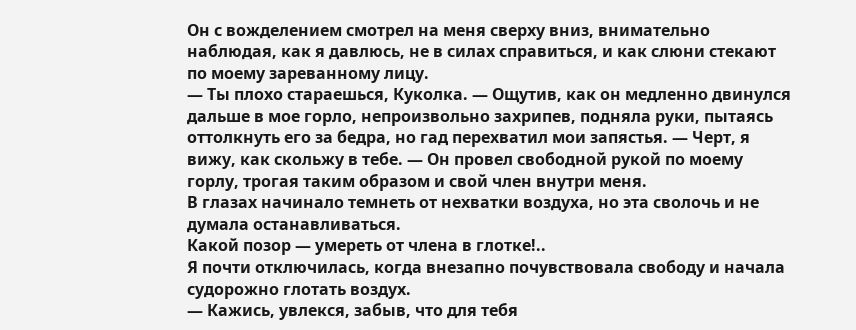Он с вожделением смотрел на меня сверху вниз, внимательно наблюдая, как я давлюсь, не в силах справиться, и как слюни стекают по моему зареванному лицу.
— Ты плохо стараешься, Куколка. — Ощутив, как он медленно двинулся дальше в мое горло, непроизвольно захрипев, подняла руки, пытаясь оттолкнуть его за бедра, но гад перехватил мои запястья. — Черт, я вижу, как скольжу в тебе. — Он провел свободной рукой по моему горлу, трогая таким образом и свой член внутри меня.
В глазах начинало темнеть от нехватки воздуха, но эта сволочь и не думала останавливаться.
Какой позор — умереть от члена в глотке!..
Я почти отключилась, когда внезапно почувствовала свободу и начала судорожно глотать воздух.
— Кажись, увлекся, забыв, что для тебя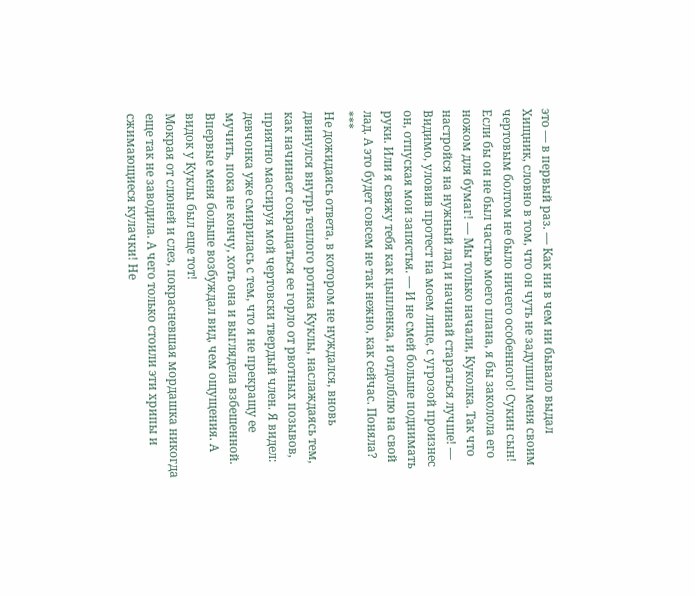это — в первый раз. — Как ни в чем ни бывало выдал Хищник, словно в том, что он чуть не задушил меня своим чертовым болтом не было ничего особенного! Сукин сын! Если бы он не был частью моего плана, я бы заколола его ножом для бумаг! — Мы только начали, Куколка. Так что настройся на нужный лад и начинай стараться лучше! — Видимо, уловив протест на моем лице, с угрозой произнес он, отпуская мои запястья. — И не смей больше поднимать руки. Или я свяжу тебя как цыпленка, и отдолблю на свой лад. А это будет совсем не так нежно, как сейчас. Поняла?
***
Не дожидаясь ответа, в котором не нуждался, вновь двинулся внутрь теплого ротика Куклы, наслаждаясь тем, как начинает сокращаться ее горло от рвотных позывов, приятно массируя мой чертовски твердый член. Я видел: девчонка уже смирилась с тем, что я не прекращу ее мучить, пока не кончу, хоть она и выглядела взбешенной. Впервые меня больше возбуждал вид, чем ощущения. А видок у Куклы был еще тот!
Мокрая от слюней и слез, покрасневшая мордашка никогда еще так не заводила. А чего только стоили эти хрипы и сжимающиеся кулачки! Не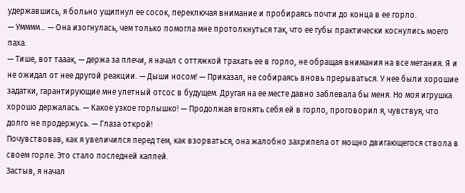удержавшись, я больно ущипнул ее сосок, переключая внимание и пробираясь почти до конца в ее горло.
— Умммм… — Она изогнулась, чем только помогла мне протолкнуться так, что ее губы практически коснулись моего паха.
— Тише, вот тааак, — держа за плечи, я начал с оттяжкой трахать ее в горло, не обращая внимания на все метания. Я и не ожидал от нее другой реакции. — Дыши носом! — Приказал, не собираясь вновь прерываться. У нее были хорошие задатки, гарантирующие мне улетный отсос в будущем. Другая на ее месте давно заблевала бы меня. Но моя игрушка хорошо держалась. — Какое узкое горлышко! — Продолжая вгонять себя ей в горло, проговорил я, чувствуя, что долго не продержусь. — Глаза открой!
Почувствовав, как я увеличился перед тем, как взорваться, она жалобно захрипела от мощно двигающегося ствола в своем горле. Это стало последней каплей.
Застыв, я начал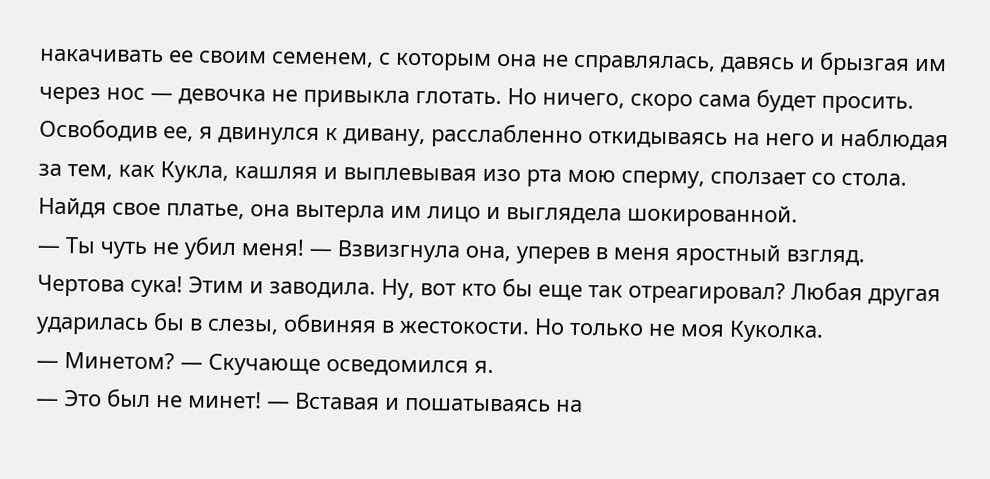накачивать ее своим семенем, с которым она не справлялась, давясь и брызгая им через нос — девочка не привыкла глотать. Но ничего, скоро сама будет просить.
Освободив ее, я двинулся к дивану, расслабленно откидываясь на него и наблюдая за тем, как Кукла, кашляя и выплевывая изо рта мою сперму, сползает со стола. Найдя свое платье, она вытерла им лицо и выглядела шокированной.
— Ты чуть не убил меня! — Взвизгнула она, уперев в меня яростный взгляд.
Чертова сука! Этим и заводила. Ну, вот кто бы еще так отреагировал? Любая другая ударилась бы в слезы, обвиняя в жестокости. Но только не моя Куколка.
— Минетом? — Скучающе осведомился я.
— Это был не минет! — Вставая и пошатываясь на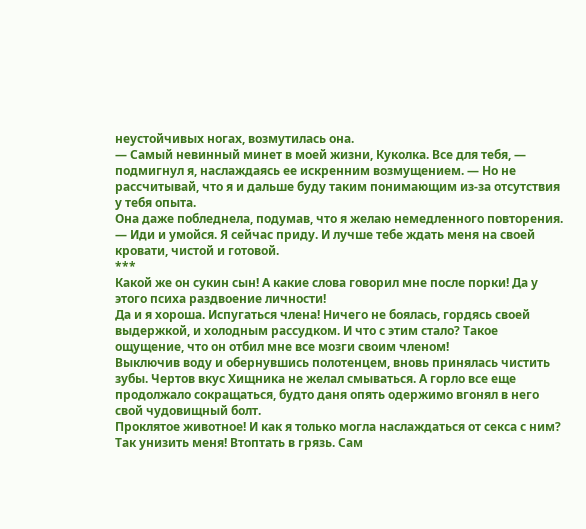неустойчивых ногах, возмутилась она.
— Самый невинный минет в моей жизни, Куколка. Все для тебя, — подмигнул я, наслаждаясь ее искренним возмущением. — Но не рассчитывай, что я и дальше буду таким понимающим из-за отсутствия у тебя опыта.
Она даже побледнела, подумав, что я желаю немедленного повторения.
— Иди и умойся. Я сейчас приду. И лучше тебе ждать меня на своей кровати, чистой и готовой.
***
Какой же он сукин сын! А какие слова говорил мне после порки! Да у этого психа раздвоение личности!
Да и я хороша. Испугаться члена! Ничего не боялась, гордясь своей выдержкой, и холодным рассудком. И что с этим стало? Такое ощущение, что он отбил мне все мозги своим членом!
Выключив воду и обернувшись полотенцем, вновь принялась чистить зубы. Чертов вкус Хищника не желал смываться. А горло все еще продолжало сокращаться, будто даня опять одержимо вгонял в него свой чудовищный болт.
Проклятое животное! И как я только могла наслаждаться от секса с ним?
Так унизить меня! Втоптать в грязь. Сам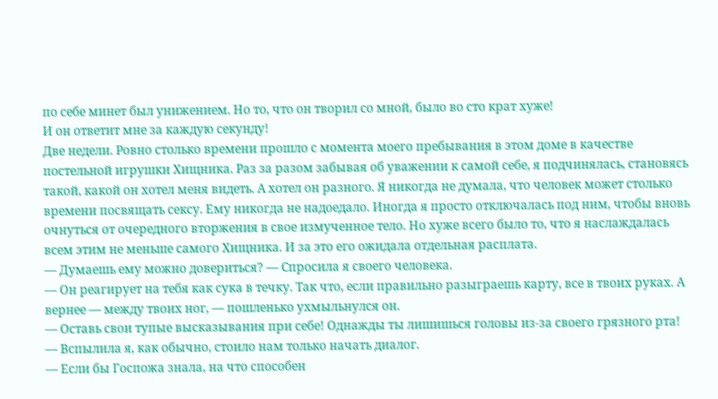по себе минет был унижением. Но то, что он творил со мной, было во сто крат хуже!
И он ответит мне за каждую секунду!
Две недели. Ровно столько времени прошло с момента моего пребывания в этом доме в качестве постельной игрушки Хищника. Раз за разом забывая об уважении к самой себе, я подчинялась, становясь такой, какой он хотел меня видеть. А хотел он разного. Я никогда не думала, что человек может столько времени посвящать сексу. Ему никогда не надоедало. Иногда я просто отключалась под ним, чтобы вновь очнуться от очередного вторжения в свое измученное тело. Но хуже всего было то, что я наслаждалась всем этим не меньше самого Хищника. И за это его ожидала отдельная расплата.
— Думаешь ему можно довериться? — Спросила я своего человека.
— Он реагирует на тебя как сука в течку. Так что, если правильно разыграешь карту, все в твоих руках. А вернее — между твоих ног, — пошленько ухмыльнулся он.
— Оставь свои тупые высказывания при себе! Однажды ты лишишься головы из-за своего грязного рта! — Вспылила я, как обычно, стоило нам только начать диалог.
— Если бы Госпожа знала, на что способен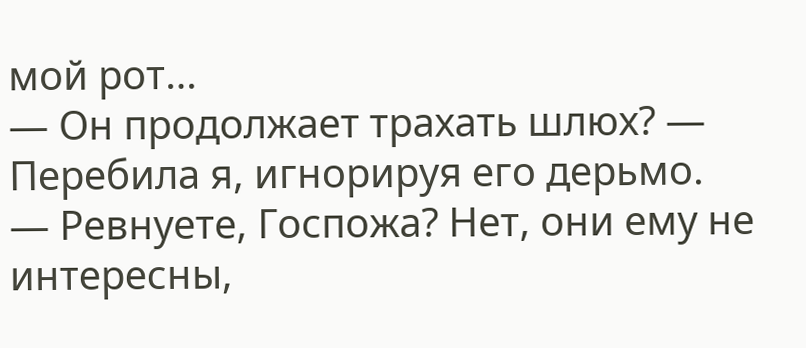мой рот…
— Он продолжает трахать шлюх? — Перебила я, игнорируя его дерьмо.
— Ревнуете, Госпожа? Нет, они ему не интересны,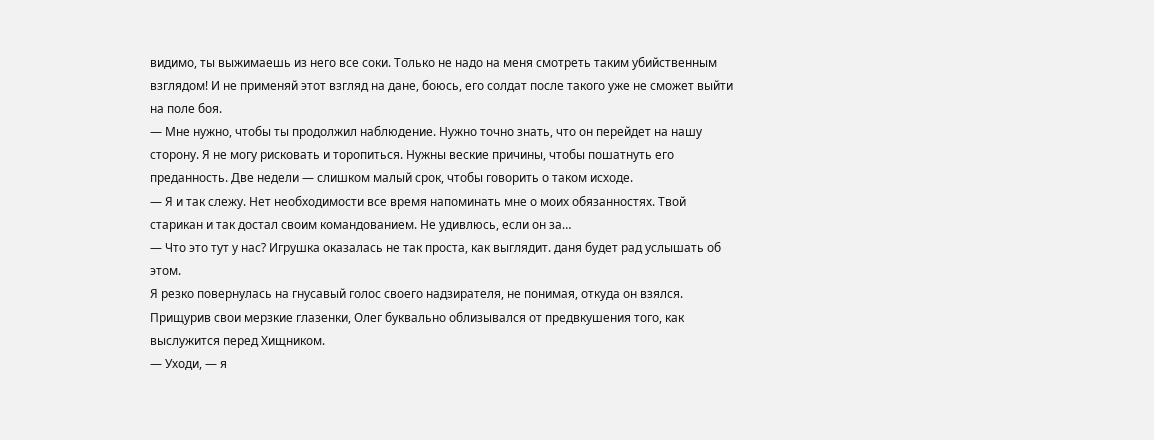видимо, ты выжимаешь из него все соки. Только не надо на меня смотреть таким убийственным взглядом! И не применяй этот взгляд на дане, боюсь, его солдат после такого уже не сможет выйти на поле боя.
— Мне нужно, чтобы ты продолжил наблюдение. Нужно точно знать, что он перейдет на нашу сторону. Я не могу рисковать и торопиться. Нужны веские причины, чтобы пошатнуть его преданность. Две недели — слишком малый срок, чтобы говорить о таком исходе.
— Я и так слежу. Нет необходимости все время напоминать мне о моих обязанностях. Твой старикан и так достал своим командованием. Не удивлюсь, если он за…
— Что это тут у нас? Игрушка оказалась не так проста, как выглядит. даня будет рад услышать об этом.
Я резко повернулась на гнусавый голос своего надзирателя, не понимая, откуда он взялся. Прищурив свои мерзкие глазенки, Олег буквально облизывался от предвкушения того, как выслужится перед Хищником.
— Уходи, — я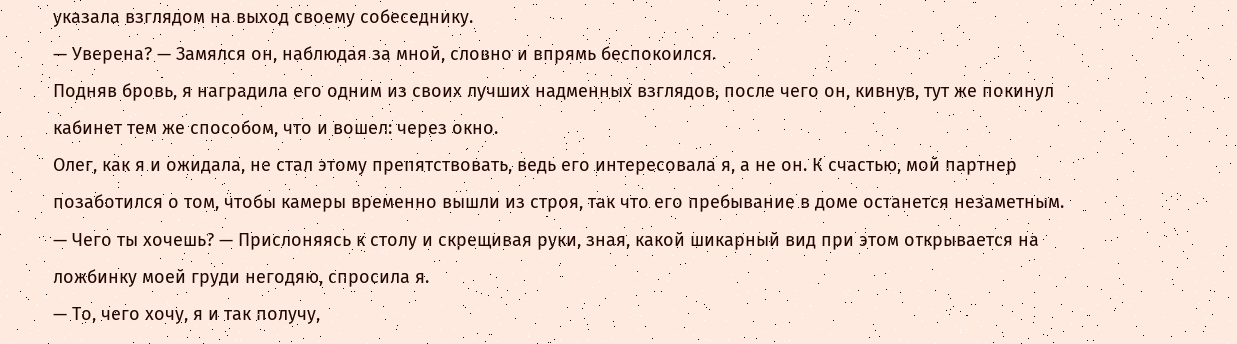указала взглядом на выход своему собеседнику.
— Уверена? — Замялся он, наблюдая за мной, словно и впрямь беспокоился.
Подняв бровь, я наградила его одним из своих лучших надменных взглядов, после чего он, кивнув, тут же покинул кабинет тем же способом, что и вошел: через окно.
Олег, как я и ожидала, не стал этому препятствовать, ведь его интересовала я, а не он. К счастью, мой партнер позаботился о том, чтобы камеры временно вышли из строя, так что его пребывание в доме останется незаметным.
— Чего ты хочешь? — Прислоняясь к столу и скрещивая руки, зная, какой шикарный вид при этом открывается на ложбинку моей груди негодяю, спросила я.
— То, чего хочу, я и так получу,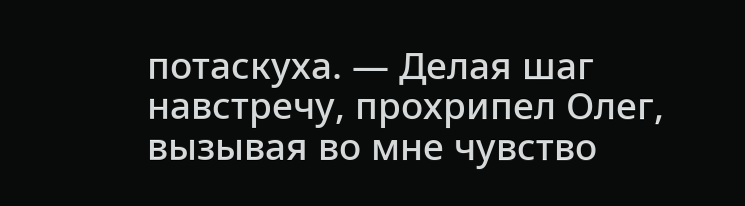потаскуха. — Делая шаг навстречу, прохрипел Олег, вызывая во мне чувство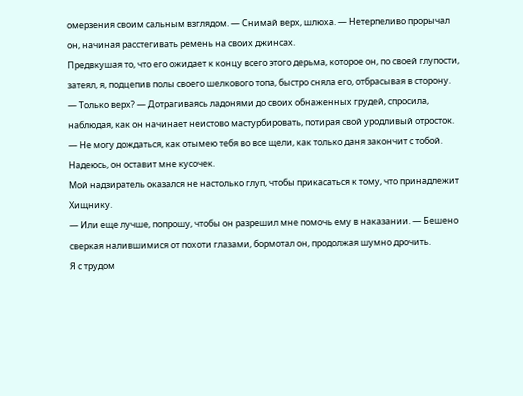омерзения своим сальным взглядом. — Снимай верх, шлюха. — Нетерпеливо прорычал он, начиная расстегивать ремень на своих джинсах.
Предвкушая то, что его ожидает к концу всего этого дерьма, которое он, по своей глупости, затеял, я, подцепив полы своего шелкового топа, быстро сняла его, отбрасывая в сторону.
— Только верх? — Дотрагиваясь ладонями до своих обнаженных грудей, спросила, наблюдая, как он начинает неистово мастурбировать, потирая свой уродливый отросток.
— Не могу дождаться, как отымею тебя во все щели, как только даня закончит с тобой. Надеюсь, он оставит мне кусочек.
Мой надзиратель оказался не настолько глуп, чтобы прикасаться к тому, что принадлежит Хищнику.
— Или еще лучше, попрошу, чтобы он разрешил мне помочь ему в наказании. — Бешено сверкая налившимися от похоти глазами, бормотал он, продолжая шумно дрочить.
Я с трудом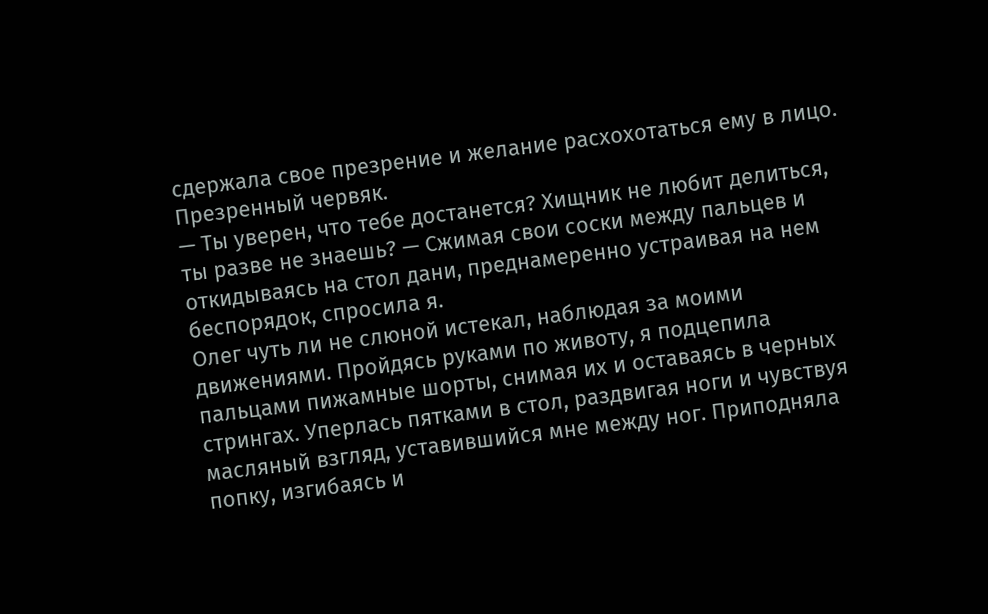сдержала свое презрение и желание расхохотаться ему в лицо. Презренный червяк.
— Ты уверен, что тебе достанется? Хищник не любит делиться, ты разве не знаешь? — Сжимая свои соски между пальцев и откидываясь на стол дани, преднамеренно устраивая на нем беспорядок, спросила я.
Олег чуть ли не слюной истекал, наблюдая за моими движениями. Пройдясь руками по животу, я подцепила пальцами пижамные шорты, снимая их и оставаясь в черных стрингах. Уперлась пятками в стол, раздвигая ноги и чувствуя масляный взгляд, уставившийся мне между ног. Приподняла попку, изгибаясь и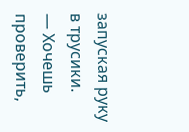запуская руку в трусики.
— Хочешь проверить,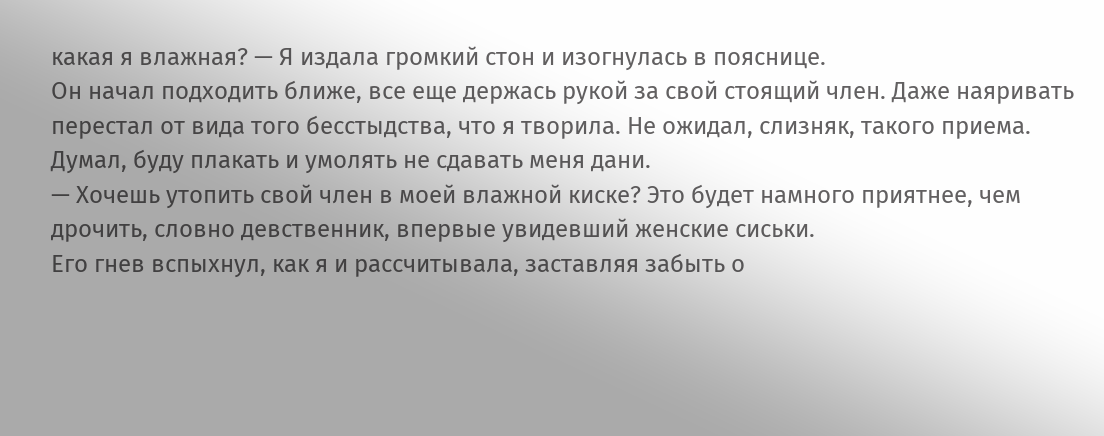какая я влажная? — Я издала громкий стон и изогнулась в пояснице.
Он начал подходить ближе, все еще держась рукой за свой стоящий член. Даже наяривать перестал от вида того бесстыдства, что я творила. Не ожидал, слизняк, такого приема. Думал, буду плакать и умолять не сдавать меня дани.
— Хочешь утопить свой член в моей влажной киске? Это будет намного приятнее, чем дрочить, словно девственник, впервые увидевший женские сиськи.
Его гнев вспыхнул, как я и рассчитывала, заставляя забыть о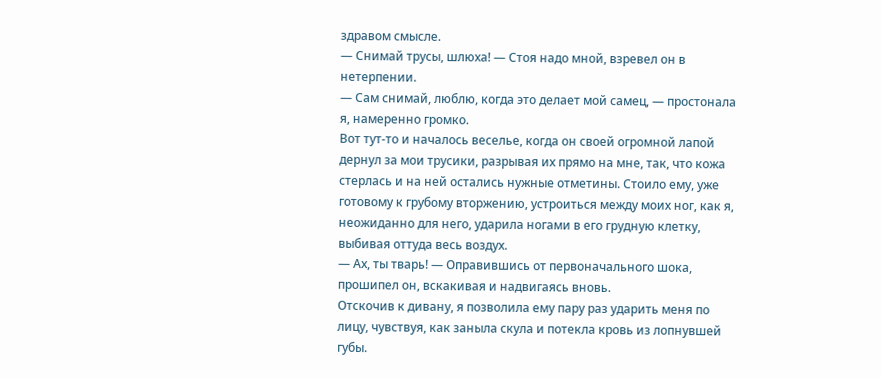здравом смысле.
— Снимай трусы, шлюха! — Стоя надо мной, взревел он в нетерпении.
— Сам снимай, люблю, когда это делает мой самец, — простонала я, намеренно громко.
Вот тут-то и началось веселье, когда он своей огромной лапой дернул за мои трусики, разрывая их прямо на мне, так, что кожа стерлась и на ней остались нужные отметины. Стоило ему, уже готовому к грубому вторжению, устроиться между моих ног, как я, неожиданно для него, ударила ногами в его грудную клетку, выбивая оттуда весь воздух.
— Ах, ты тварь! — Оправившись от первоначального шока, прошипел он, вскакивая и надвигаясь вновь.
Отскочив к дивану, я позволила ему пару раз ударить меня по лицу, чувствуя, как заныла скула и потекла кровь из лопнувшей губы.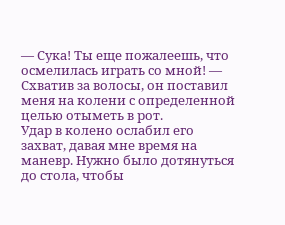— Сука! Ты еще пожалеешь, что осмелилась играть со мной! — Схватив за волосы, он поставил меня на колени с определенной целью отыметь в рот.
Удар в колено ослабил его захват, давая мне время на маневр. Нужно было дотянуться до стола, чтобы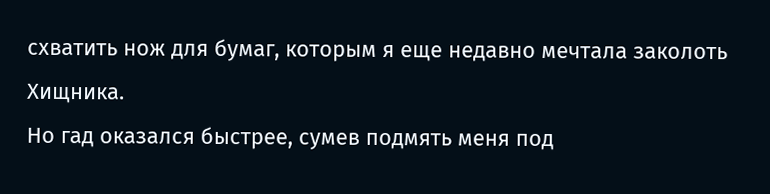схватить нож для бумаг, которым я еще недавно мечтала заколоть Хищника.
Но гад оказался быстрее, сумев подмять меня под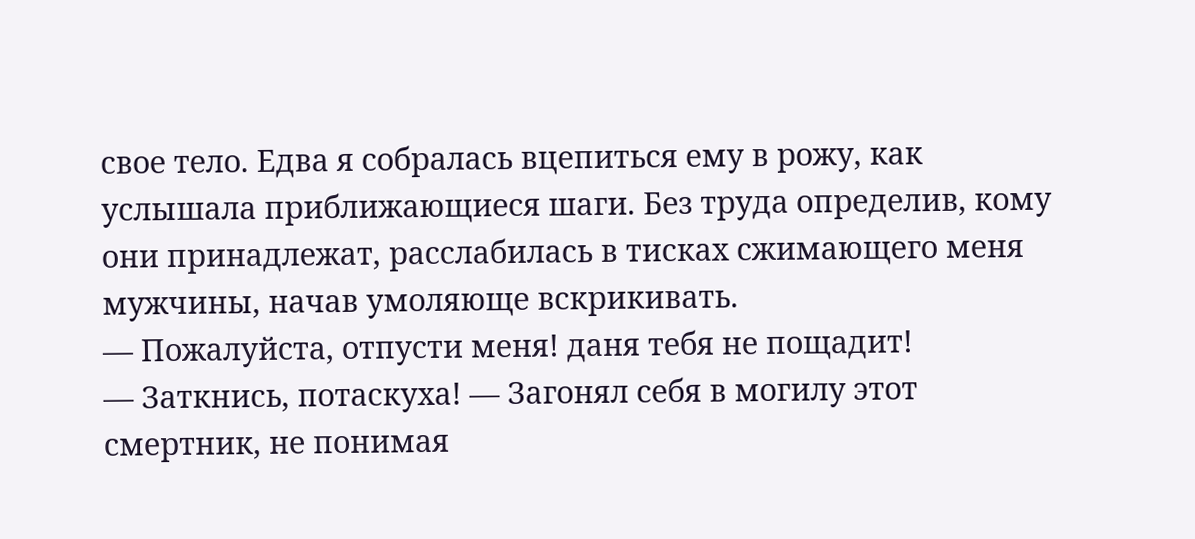свое тело. Едва я собралась вцепиться ему в рожу, как услышала приближающиеся шаги. Без труда определив, кому они принадлежат, расслабилась в тисках сжимающего меня мужчины, начав умоляюще вскрикивать.
— Пожалуйста, отпусти меня! даня тебя не пощадит!
— Заткнись, потаскуха! — Загонял себя в могилу этот смертник, не понимая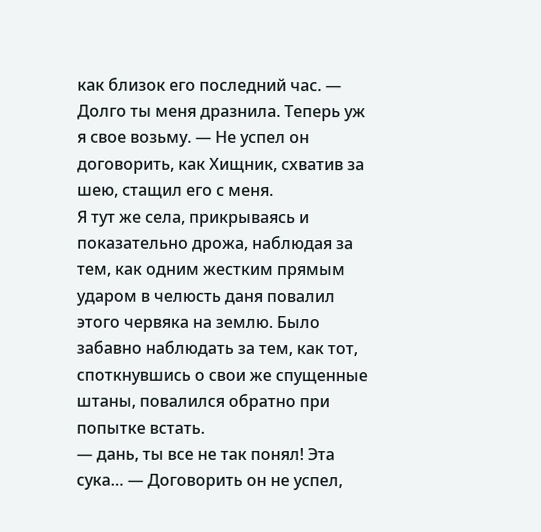как близок его последний час. — Долго ты меня дразнила. Теперь уж я свое возьму. — Не успел он договорить, как Хищник, схватив за шею, стащил его с меня.
Я тут же села, прикрываясь и показательно дрожа, наблюдая за тем, как одним жестким прямым ударом в челюсть даня повалил этого червяка на землю. Было забавно наблюдать за тем, как тот, споткнувшись о свои же спущенные штаны, повалился обратно при попытке встать.
— дань, ты все не так понял! Эта сука… — Договорить он не успел,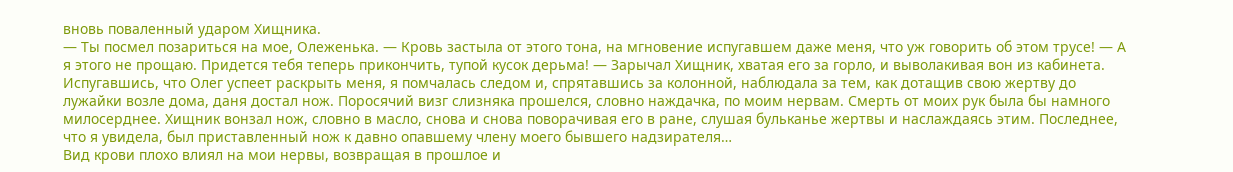вновь поваленный ударом Хищника.
— Ты посмел позариться на мое, Олеженька. — Кровь застыла от этого тона, на мгновение испугавшем даже меня, что уж говорить об этом трусе! — А я этого не прощаю. Придется тебя теперь прикончить, тупой кусок дерьма! — Зарычал Хищник, хватая его за горло, и выволакивая вон из кабинета.
Испугавшись, что Олег успеет раскрыть меня, я помчалась следом и, спрятавшись за колонной, наблюдала за тем, как дотащив свою жертву до лужайки возле дома, даня достал нож. Поросячий визг слизняка прошелся, словно наждачка, по моим нервам. Смерть от моих рук была бы намного милосерднее. Хищник вонзал нож, словно в масло, снова и снова поворачивая его в ране, слушая бульканье жертвы и наслаждаясь этим. Последнее, что я увидела, был приставленный нож к давно опавшему члену моего бывшего надзирателя…
Вид крови плохо влиял на мои нервы, возвращая в прошлое и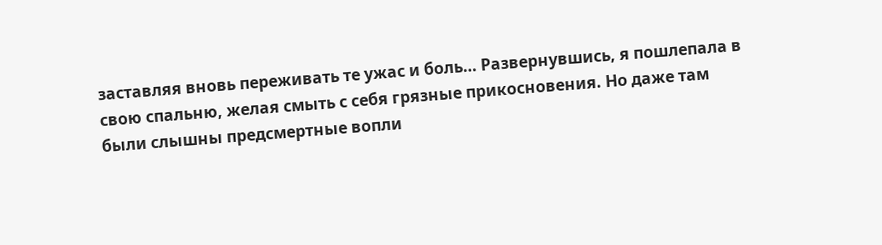заставляя вновь переживать те ужас и боль… Развернувшись, я пошлепала в свою спальню, желая смыть с себя грязные прикосновения. Но даже там были слышны предсмертные вопли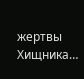жертвы Хищника…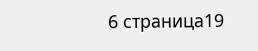6 страница19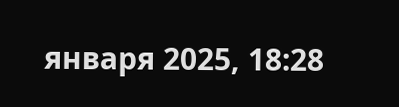января 2025, 18:28